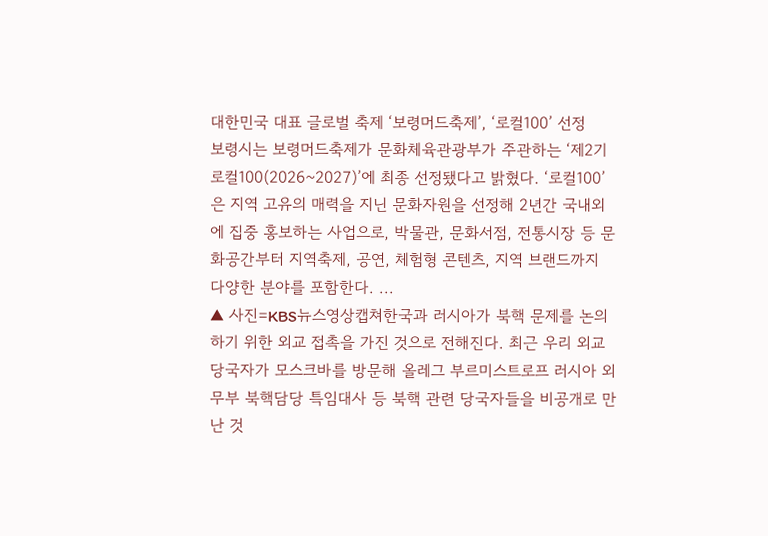대한민국 대표 글로벌 축제 ‘보령머드축제’, ‘로컬100’ 선정
보령시는 보령머드축제가 문화체육관광부가 주관하는 ‘제2기 로컬100(2026~2027)’에 최종 선정됐다고 밝혔다. ‘로컬100’은 지역 고유의 매력을 지닌 문화자원을 선정해 2년간 국내외에 집중 홍보하는 사업으로, 박물관, 문화서점, 전통시장 등 문화공간부터 지역축제, 공연, 체험형 콘텐츠, 지역 브랜드까지 다양한 분야를 포함한다. ...
▲ 사진=KBS뉴스영상캡쳐한국과 러시아가 북핵 문제를 논의하기 위한 외교 접촉을 가진 것으로 전해진다. 최근 우리 외교 당국자가 모스크바를 방문해 올레그 부르미스트로프 러시아 외무부 북핵담당 특임대사 등 북핵 관련 당국자들을 비공개로 만난 것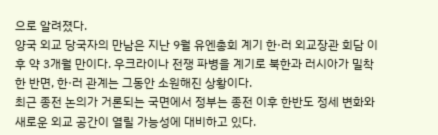으로 알려졌다.
양국 외교 당국자의 만남은 지난 9월 유엔총회 계기 한·러 외교장관 회담 이후 약 3개월 만이다. 우크라이나 전쟁 파병을 계기로 북한과 러시아가 밀착한 반면, 한·러 관계는 그동안 소원해진 상황이다.
최근 종전 논의가 거론되는 국면에서 정부는 종전 이후 한반도 정세 변화와 새로운 외교 공간이 열릴 가능성에 대비하고 있다.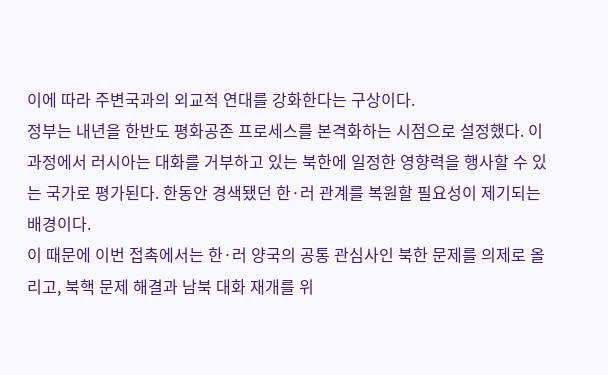이에 따라 주변국과의 외교적 연대를 강화한다는 구상이다.
정부는 내년을 한반도 평화공존 프로세스를 본격화하는 시점으로 설정했다. 이 과정에서 러시아는 대화를 거부하고 있는 북한에 일정한 영향력을 행사할 수 있는 국가로 평가된다. 한동안 경색됐던 한·러 관계를 복원할 필요성이 제기되는 배경이다.
이 때문에 이번 접촉에서는 한·러 양국의 공통 관심사인 북한 문제를 의제로 올리고, 북핵 문제 해결과 남북 대화 재개를 위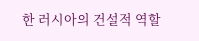한 러시아의 건설적 역할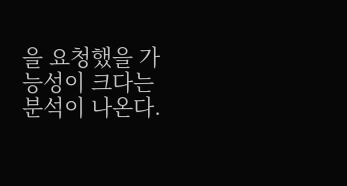을 요청했을 가능성이 크다는 분석이 나온다.